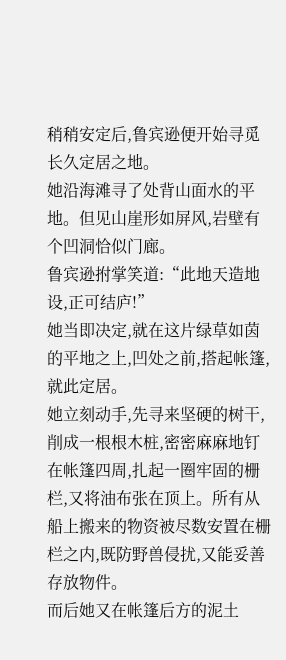稍稍安定后,鲁宾逊便开始寻觅长久定居之地。
她沿海滩寻了处背山面水的平地。但见山崖形如屏风,岩壁有个凹洞恰似门廊。
鲁宾逊拊掌笑道:“此地天造地设,正可结庐!”
她当即决定,就在这片绿草如茵的平地之上,凹处之前,搭起帐篷,就此定居。
她立刻动手,先寻来坚硬的树干,削成一根根木桩,密密麻麻地钉在帐篷四周,扎起一圈牢固的栅栏,又将油布张在顶上。所有从船上搬来的物资被尽数安置在栅栏之内,既防野兽侵扰,又能妥善存放物件。
而后她又在帐篷后方的泥土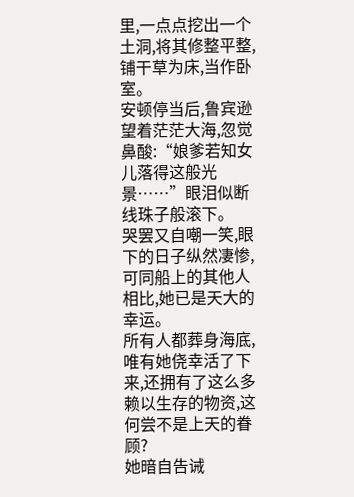里,一点点挖出一个土洞,将其修整平整,铺干草为床,当作卧室。
安顿停当后,鲁宾逊望着茫茫大海,忽觉鼻酸:“娘爹若知女儿落得这般光景……”眼泪似断线珠子般滚下。
哭罢又自嘲一笑,眼下的日子纵然凄惨,可同船上的其他人相比,她已是天大的幸运。
所有人都葬身海底,唯有她侥幸活了下来,还拥有了这么多赖以生存的物资,这何尝不是上天的眷顾?
她暗自告诫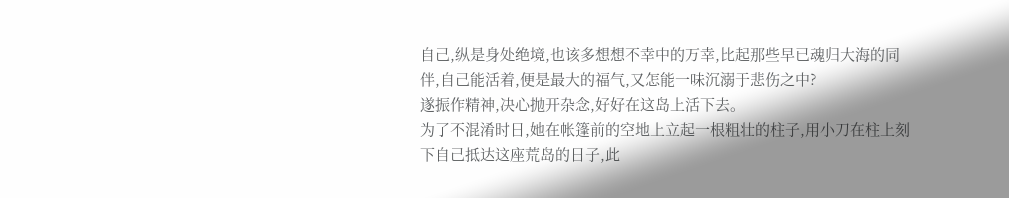自己,纵是身处绝境,也该多想想不幸中的万幸,比起那些早已魂归大海的同伴,自己能活着,便是最大的福气,又怎能一味沉溺于悲伤之中?
遂振作精神,决心抛开杂念,好好在这岛上活下去。
为了不混淆时日,她在帐篷前的空地上立起一根粗壮的柱子,用小刀在柱上刻下自己抵达这座荒岛的日子,此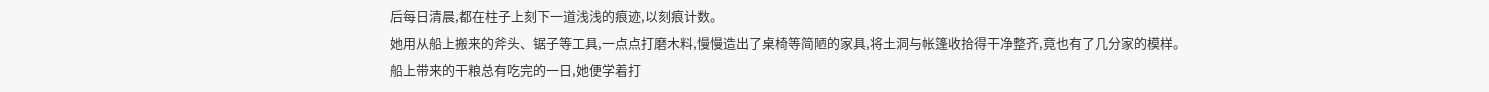后每日清晨,都在柱子上刻下一道浅浅的痕迹,以刻痕计数。
她用从船上搬来的斧头、锯子等工具,一点点打磨木料,慢慢造出了桌椅等简陋的家具,将土洞与帐篷收拾得干净整齐,竟也有了几分家的模样。
船上带来的干粮总有吃完的一日,她便学着打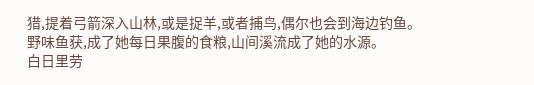猎,提着弓箭深入山林,或是捉羊,或者捕鸟,偶尔也会到海边钓鱼。
野味鱼获,成了她每日果腹的食粮,山间溪流成了她的水源。
白日里劳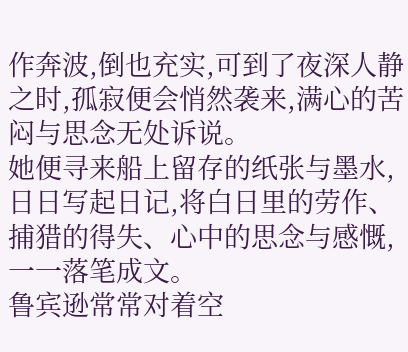作奔波,倒也充实,可到了夜深人静之时,孤寂便会悄然袭来,满心的苦闷与思念无处诉说。
她便寻来船上留存的纸张与墨水,日日写起日记,将白日里的劳作、捕猎的得失、心中的思念与感慨,一一落笔成文。
鲁宾逊常常对着空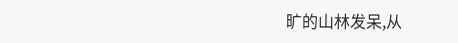旷的山林发呆,从